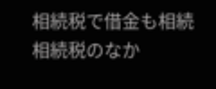相続税で借金も相続
相続税のなか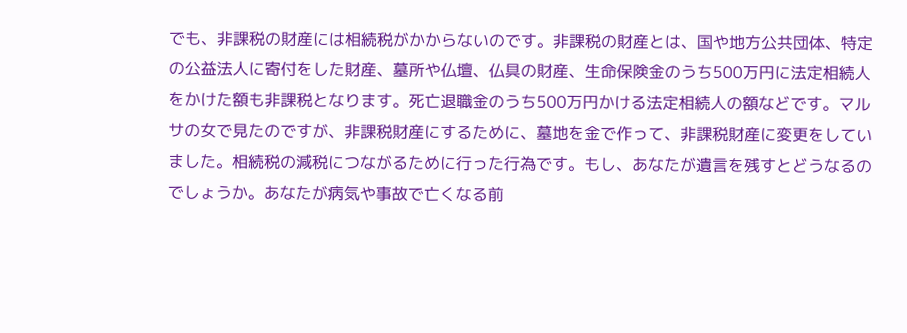でも、非課税の財産には相続税がかからないのです。非課税の財産とは、国や地方公共団体、特定の公益法人に寄付をした財産、墓所や仏壇、仏具の財産、生命保険金のうち500万円に法定相続人をかけた額も非課税となります。死亡退職金のうち500万円かける法定相続人の額などです。マルサの女で見たのですが、非課税財産にするために、墓地を金で作って、非課税財産に変更をしていました。相続税の減税につながるために行った行為です。もし、あなたが遺言を残すとどうなるのでしょうか。あなたが病気や事故で亡くなる前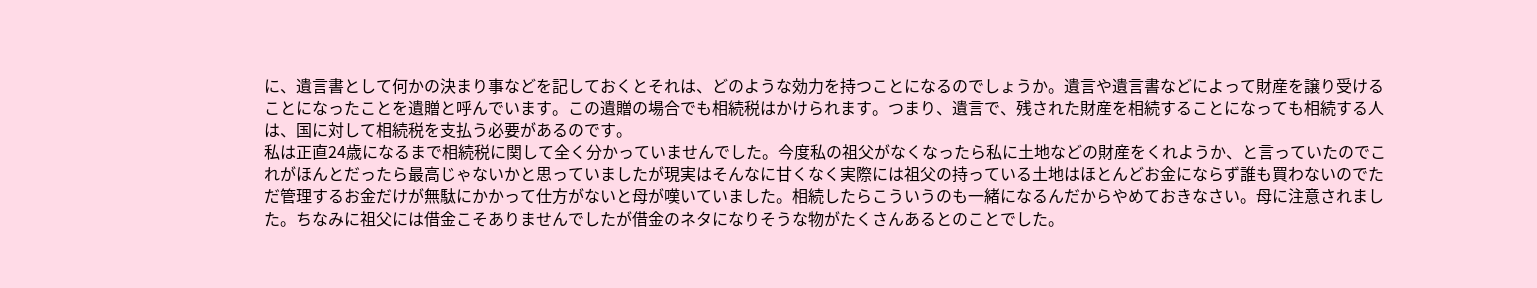に、遺言書として何かの決まり事などを記しておくとそれは、どのような効力を持つことになるのでしょうか。遺言や遺言書などによって財産を譲り受けることになったことを遺贈と呼んでいます。この遺贈の場合でも相続税はかけられます。つまり、遺言で、残された財産を相続することになっても相続する人は、国に対して相続税を支払う必要があるのです。
私は正直24歳になるまで相続税に関して全く分かっていませんでした。今度私の祖父がなくなったら私に土地などの財産をくれようか、と言っていたのでこれがほんとだったら最高じゃないかと思っていましたが現実はそんなに甘くなく実際には祖父の持っている土地はほとんどお金にならず誰も買わないのでただ管理するお金だけが無駄にかかって仕方がないと母が嘆いていました。相続したらこういうのも一緒になるんだからやめておきなさい。母に注意されました。ちなみに祖父には借金こそありませんでしたが借金のネタになりそうな物がたくさんあるとのことでした。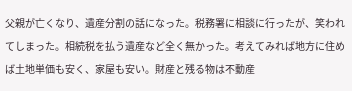父親が亡くなり、遺産分割の話になった。税務署に相談に行ったが、笑われてしまった。相続税を払う遺産など全く無かった。考えてみれば地方に住めば土地単価も安く、家屋も安い。財産と残る物は不動産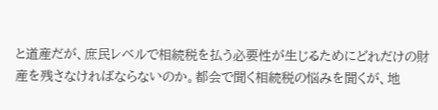と道産だが、庶民レベルで相続税を払う必要性が生じるためにどれだけの財産を残さなければならないのか。都会で聞く相続税の悩みを聞くが、地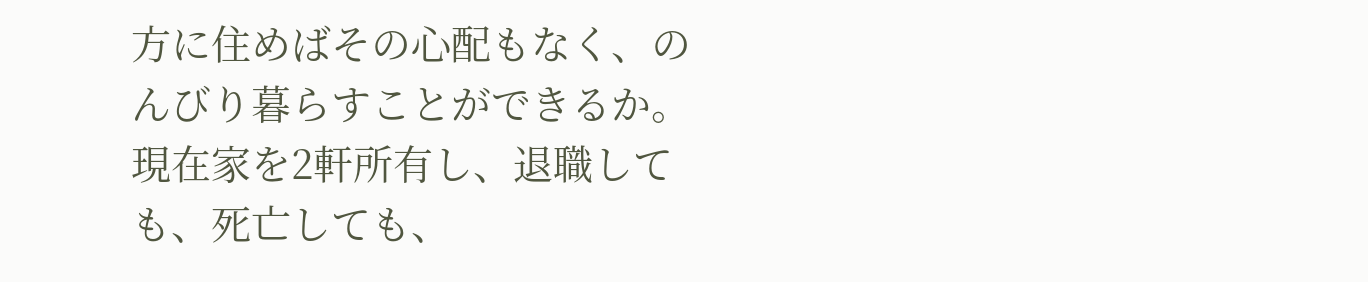方に住めばその心配もなく、のんびり暮らすことができるか。現在家を2軒所有し、退職しても、死亡しても、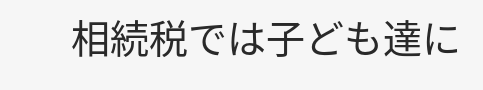相続税では子ども達に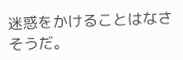迷惑をかけることはなさそうだ。